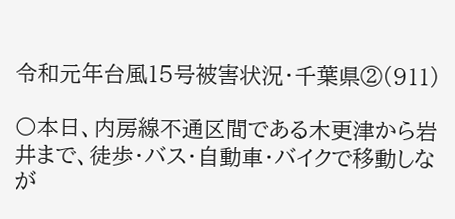令和元年台風15号被害状況・千葉県②(911)

〇本日、内房線不通区間である木更津から岩井まで、徒歩・バス・自動車・バイクで移動しなが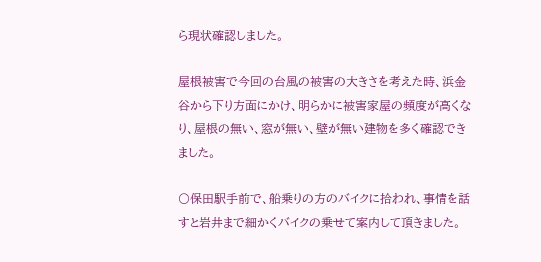ら現状確認しました。

屋根被害で今回の台風の被害の大きさを考えた時、浜金谷から下り方面にかけ、明らかに被害家屋の頻度が高くなり、屋根の無い、窓が無い、壁が無い建物を多く確認できました。

〇保田駅手前で、船乗りの方のバイクに拾われ、事情を話すと岩井まで細かくバイクの乗せて案内して頂きました。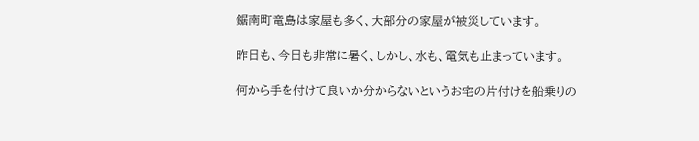鋸南町竜島は家屋も多く、大部分の家屋が被災しています。

昨日も、今日も非常に暑く、しかし、水も、電気も止まっています。

何から手を付けて良いか分からないというお宅の片付けを船乗りの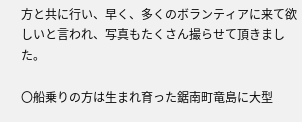方と共に行い、早く、多くのボランティアに来て欲しいと言われ、写真もたくさん撮らせて頂きました。

〇船乗りの方は生まれ育った鋸南町竜島に大型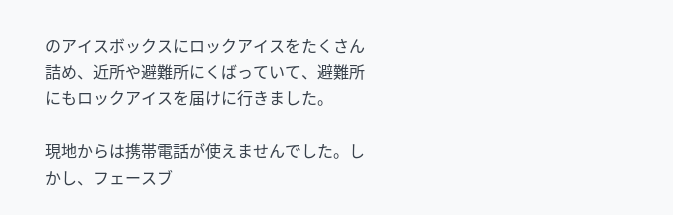のアイスボックスにロックアイスをたくさん詰め、近所や避難所にくばっていて、避難所にもロックアイスを届けに行きました。

現地からは携帯電話が使えませんでした。しかし、フェースブ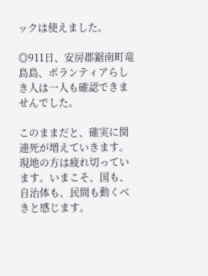ックは使えました。

◎911日、安房郡鋸南町竜島島、ボランティアらしき人は一人も確認できませんでした。

このままだと、確実に関連死が増えていきます。現地の方は疲れ切っています。いまこそ、国も、自治体も、民間も動くべきと感じます。